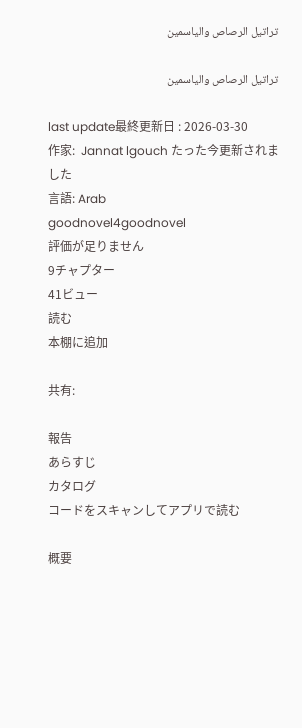تراتيل الرصاص والياسمين

تراتيل الرصاص والياسمين

last update最終更新日 : 2026-03-30
作家:  Jannat lgouch たった今更新されました
言語: Arab
goodnovel4goodnovel
評価が足りません
9チャプター
41ビュー
読む
本棚に追加

共有:

報告
あらすじ
カタログ
コードをスキャンしてアプリで読む

概要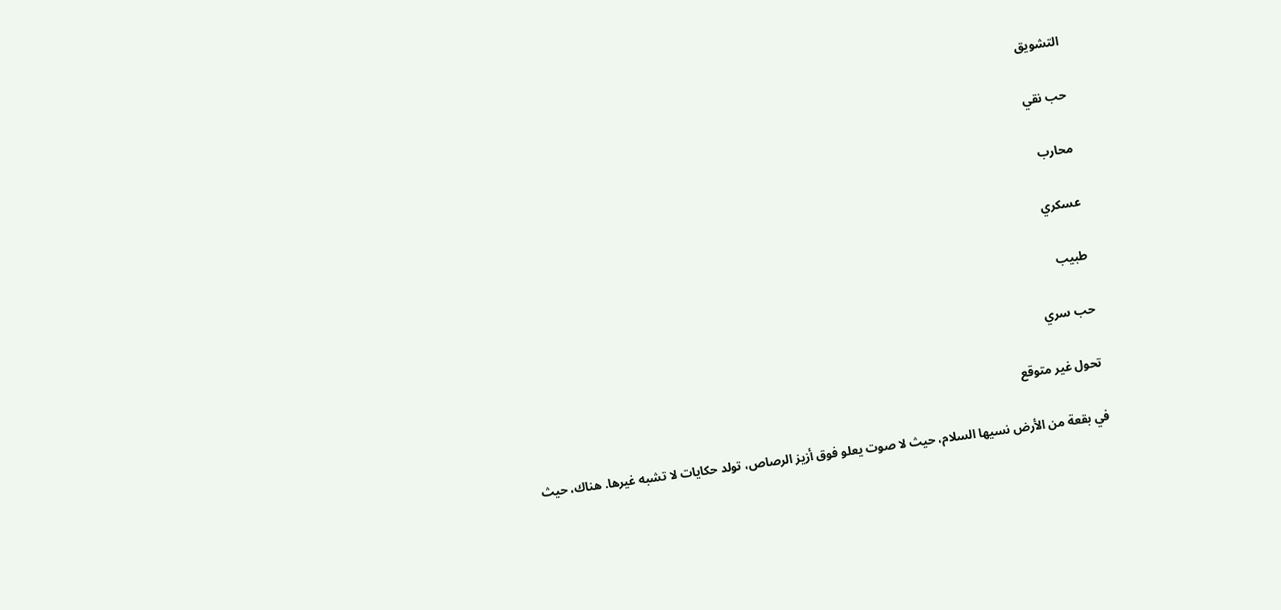التشويق

حب نقي

محارب

عسكري

طبيب

حب سري

تحول غير متوقع

في بقعة من الأرض نسيها السلام، حيث لا صوت يعلو فوق أزيز الرصاص، تولد حكايات لا تشبه غيرها. هناك، حيث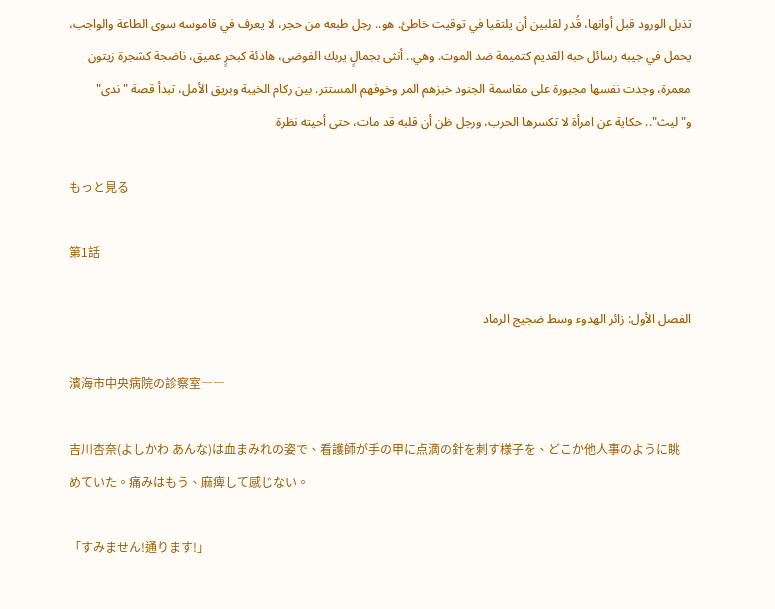تذبل الورود قبل أوانها، قُدر لقلبين أن يلتقيا في توقيت خاطئ. هو.. رجل طبعه من حجر، لا يعرف في قاموسه سوى الطاعة والواجب، يحمل في جيبه رسائل حبه القديم كتميمة ضد الموت. وهي.. أنثى بجمالٍ يربك الفوضى، هادئة كبحرٍ عميق، ناضجة كشجرة زيتون معمرة، وجدت نفسها مجبورة على مقاسمة الجنود خبزهم المر وخوفهم المستتر. بين ركام الخيبة وبريق الأمل، تبدأ قصة "ندى" و"ليث".. حكاية عن امرأة لا تكسرها الحرب، ورجل ظن أن قلبه قد مات، حتى أحيته نظرة

もっと見る

第1話

الفصل الأول: زائر الهدوء وسط ضجيج الرماد

濱海市中央病院の診察室――

吉川杏奈(よしかわ あんな)は血まみれの姿で、看護師が手の甲に点滴の針を刺す様子を、どこか他人事のように眺めていた。痛みはもう、麻痺して感じない。

「すみません!通ります!」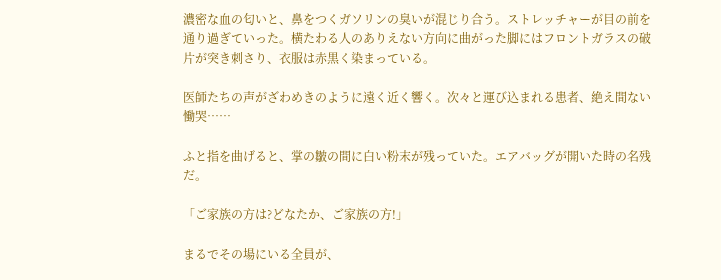濃密な血の匂いと、鼻をつくガソリンの臭いが混じり合う。ストレッチャーが目の前を通り過ぎていった。横たわる人のありえない方向に曲がった脚にはフロントガラスの破片が突き刺さり、衣服は赤黒く染まっている。

医師たちの声がざわめきのように遠く近く響く。次々と運び込まれる患者、絶え間ない慟哭……

ふと指を曲げると、掌の皺の間に白い粉末が残っていた。エアバッグが開いた時の名残だ。

「ご家族の方は?どなたか、ご家族の方!」

まるでその場にいる全員が、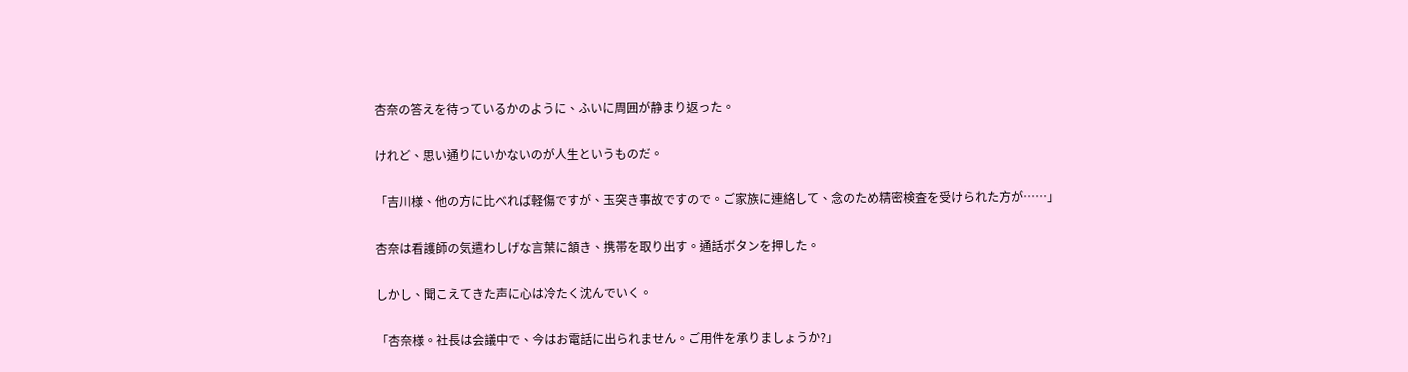杏奈の答えを待っているかのように、ふいに周囲が静まり返った。

けれど、思い通りにいかないのが人生というものだ。

「吉川様、他の方に比べれば軽傷ですが、玉突き事故ですので。ご家族に連絡して、念のため精密検査を受けられた方が……」

杏奈は看護師の気遣わしげな言葉に頷き、携帯を取り出す。通話ボタンを押した。

しかし、聞こえてきた声に心は冷たく沈んでいく。

「杏奈様。社長は会議中で、今はお電話に出られません。ご用件を承りましょうか?」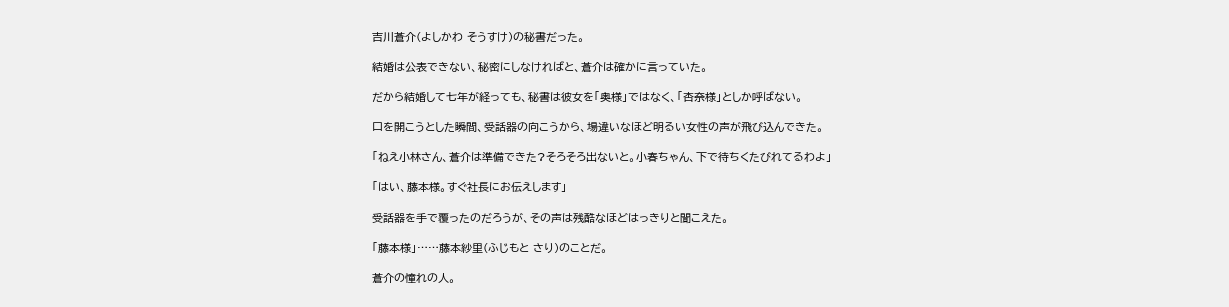吉川蒼介(よしかわ そうすけ)の秘書だった。

結婚は公表できない、秘密にしなければと、蒼介は確かに言っていた。

だから結婚して七年が経っても、秘書は彼女を「奥様」ではなく、「杏奈様」としか呼ばない。

口を開こうとした瞬間、受話器の向こうから、場違いなほど明るい女性の声が飛び込んできた。

「ねえ小林さん、蒼介は準備できた?そろそろ出ないと。小春ちゃん、下で待ちくたびれてるわよ」

「はい、藤本様。すぐ社長にお伝えします」

受話器を手で覆ったのだろうが、その声は残酷なほどはっきりと聞こえた。

「藤本様」……藤本紗里(ふじもと さり)のことだ。

蒼介の憧れの人。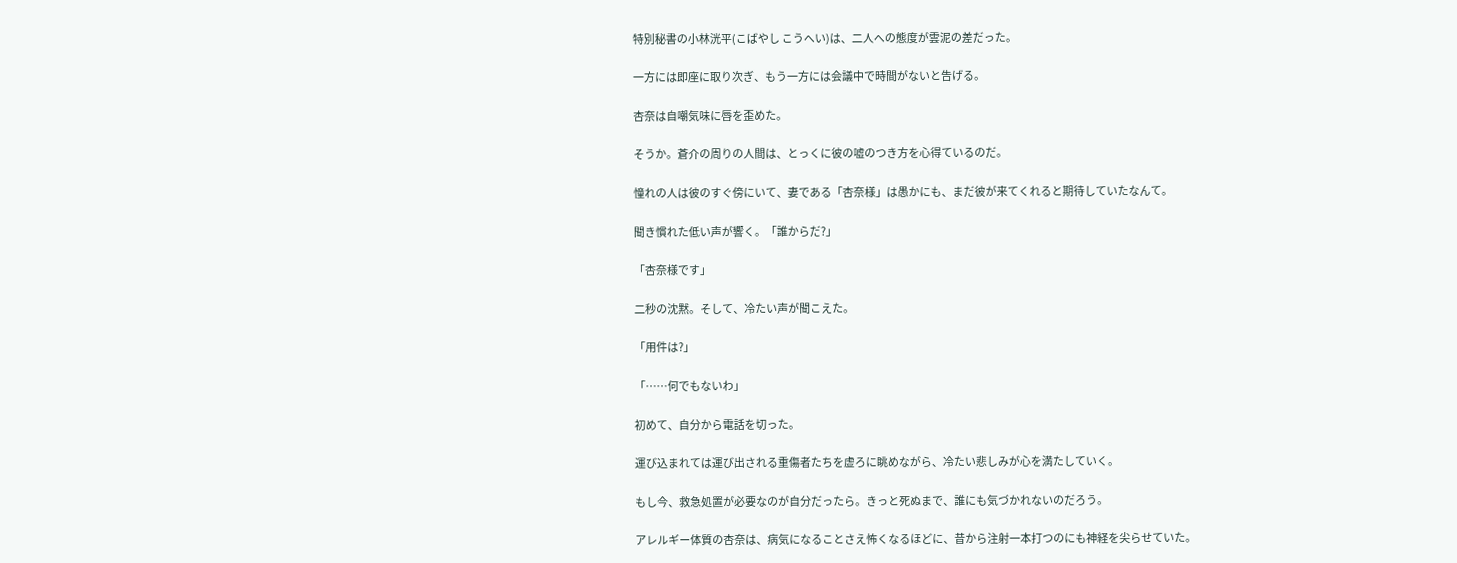特別秘書の小林洸平(こばやし こうへい)は、二人への態度が雲泥の差だった。

一方には即座に取り次ぎ、もう一方には会議中で時間がないと告げる。

杏奈は自嘲気味に唇を歪めた。

そうか。蒼介の周りの人間は、とっくに彼の嘘のつき方を心得ているのだ。

憧れの人は彼のすぐ傍にいて、妻である「杏奈様」は愚かにも、まだ彼が来てくれると期待していたなんて。

聞き慣れた低い声が響く。「誰からだ?」

「杏奈様です」

二秒の沈黙。そして、冷たい声が聞こえた。

「用件は?」

「……何でもないわ」

初めて、自分から電話を切った。

運び込まれては運び出される重傷者たちを虚ろに眺めながら、冷たい悲しみが心を満たしていく。

もし今、救急処置が必要なのが自分だったら。きっと死ぬまで、誰にも気づかれないのだろう。

アレルギー体質の杏奈は、病気になることさえ怖くなるほどに、昔から注射一本打つのにも神経を尖らせていた。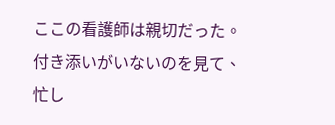ここの看護師は親切だった。付き添いがいないのを見て、忙し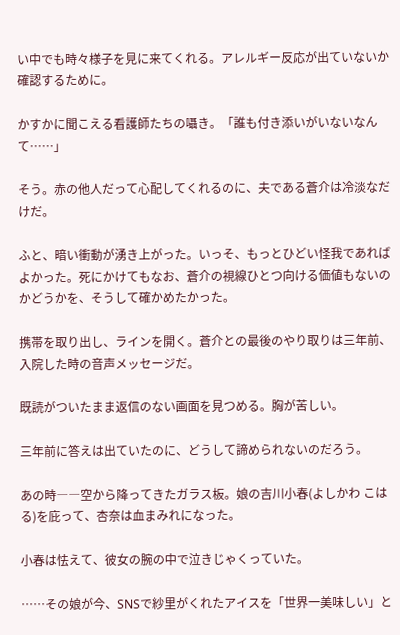い中でも時々様子を見に来てくれる。アレルギー反応が出ていないか確認するために。

かすかに聞こえる看護師たちの囁き。「誰も付き添いがいないなんて……」

そう。赤の他人だって心配してくれるのに、夫である蒼介は冷淡なだけだ。

ふと、暗い衝動が湧き上がった。いっそ、もっとひどい怪我であればよかった。死にかけてもなお、蒼介の視線ひとつ向ける価値もないのかどうかを、そうして確かめたかった。

携帯を取り出し、ラインを開く。蒼介との最後のやり取りは三年前、入院した時の音声メッセージだ。

既読がついたまま返信のない画面を見つめる。胸が苦しい。

三年前に答えは出ていたのに、どうして諦められないのだろう。

あの時――空から降ってきたガラス板。娘の吉川小春(よしかわ こはる)を庇って、杏奈は血まみれになった。

小春は怯えて、彼女の腕の中で泣きじゃくっていた。

……その娘が今、SNSで紗里がくれたアイスを「世界一美味しい」と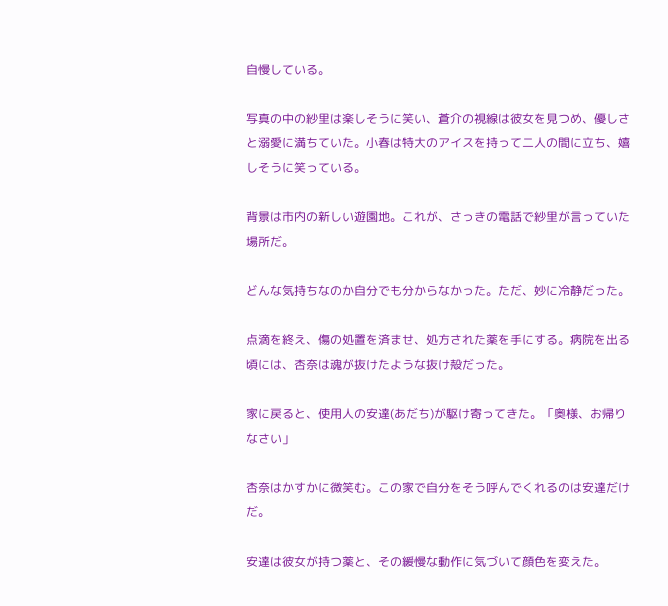自慢している。

写真の中の紗里は楽しそうに笑い、蒼介の視線は彼女を見つめ、優しさと溺愛に満ちていた。小春は特大のアイスを持って二人の間に立ち、嬉しそうに笑っている。

背景は市内の新しい遊園地。これが、さっきの電話で紗里が言っていた場所だ。

どんな気持ちなのか自分でも分からなかった。ただ、妙に冷静だった。

点滴を終え、傷の処置を済ませ、処方された薬を手にする。病院を出る頃には、杏奈は魂が抜けたような抜け殻だった。

家に戻ると、使用人の安達(あだち)が駆け寄ってきた。「奥様、お帰りなさい」

杏奈はかすかに微笑む。この家で自分をそう呼んでくれるのは安達だけだ。

安達は彼女が持つ薬と、その緩慢な動作に気づいて顔色を変えた。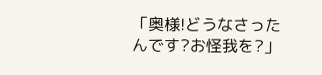「奥様!どうなさったんです?お怪我を?」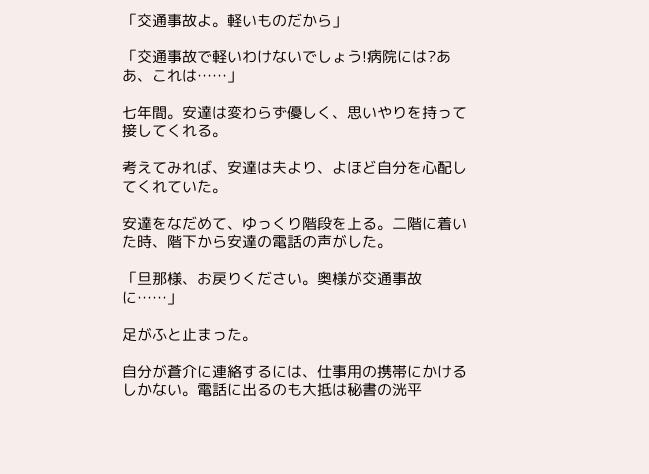「交通事故よ。軽いものだから」

「交通事故で軽いわけないでしょう!病院には?ああ、これは……」

七年間。安達は変わらず優しく、思いやりを持って接してくれる。

考えてみれば、安達は夫より、よほど自分を心配してくれていた。

安達をなだめて、ゆっくり階段を上る。二階に着いた時、階下から安達の電話の声がした。

「旦那様、お戻りください。奥様が交通事故に……」

足がふと止まった。

自分が蒼介に連絡するには、仕事用の携帯にかけるしかない。電話に出るのも大抵は秘書の洸平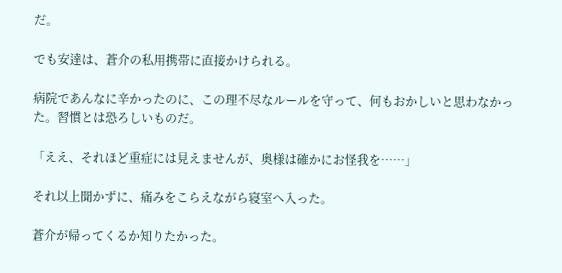だ。

でも安達は、蒼介の私用携帯に直接かけられる。

病院であんなに辛かったのに、この理不尽なルールを守って、何もおかしいと思わなかった。習慣とは恐ろしいものだ。

「ええ、それほど重症には見えませんが、奥様は確かにお怪我を……」

それ以上聞かずに、痛みをこらえながら寝室へ入った。

蒼介が帰ってくるか知りたかった。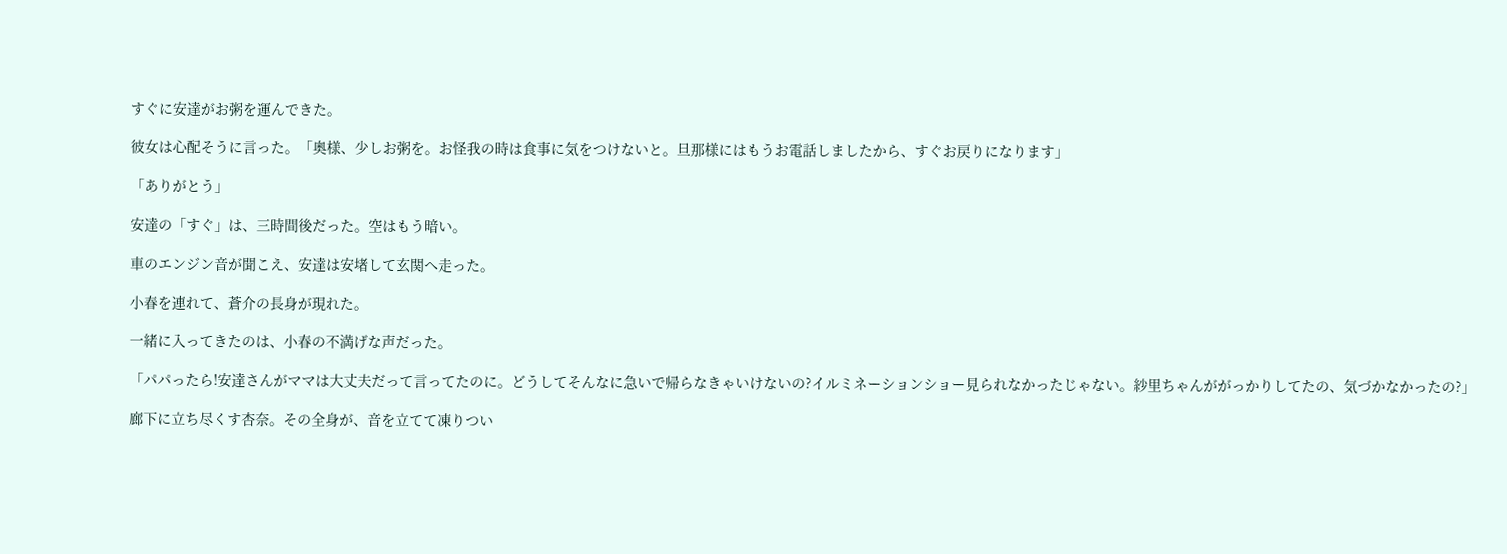すぐに安達がお粥を運んできた。

彼女は心配そうに言った。「奥様、少しお粥を。お怪我の時は食事に気をつけないと。旦那様にはもうお電話しましたから、すぐお戻りになります」

「ありがとう」

安達の「すぐ」は、三時間後だった。空はもう暗い。

車のエンジン音が聞こえ、安達は安堵して玄関へ走った。

小春を連れて、蒼介の長身が現れた。

一緒に入ってきたのは、小春の不満げな声だった。

「パパったら!安達さんがママは大丈夫だって言ってたのに。どうしてそんなに急いで帰らなきゃいけないの?イルミネーションショー見られなかったじゃない。紗里ちゃんががっかりしてたの、気づかなかったの?」

廊下に立ち尽くす杏奈。その全身が、音を立てて凍りつい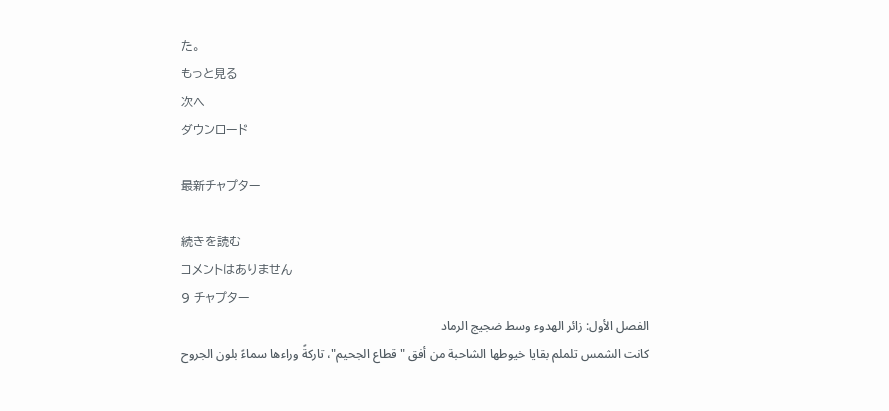た。
もっと見る
次へ
ダウンロード

最新チャプター

続きを読む
コメントはありません
9 チャプター
الفصل الأول: زائر الهدوء وسط ضجيج الرماد
كانت الشمس تلملم بقايا خيوطها الشاحبة من أفق "قطاع الجحيم"، تاركةً وراءها سماءً بلون الجروح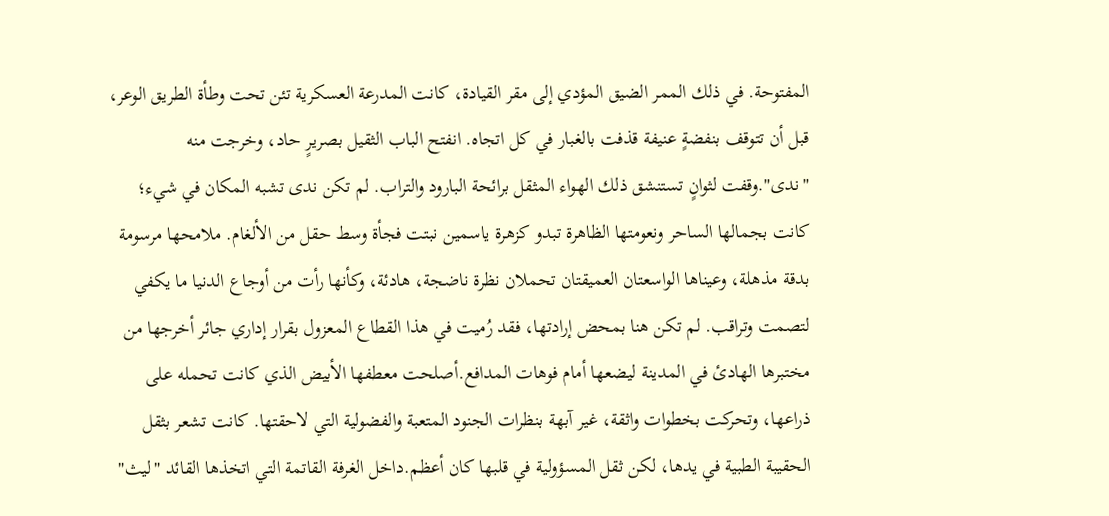المفتوحة. في ذلك الممر الضيق المؤدي إلى مقر القيادة، كانت المدرعة العسكرية تئن تحت وطأة الطريق الوعر، قبل أن تتوقف بنفضةٍ عنيفة قذفت بالغبار في كل اتجاه. انفتح الباب الثقيل بصريرٍ حاد، وخرجت منه "ندى".وقفت لثوانٍ تستنشق ذلك الهواء المثقل برائحة البارود والتراب. لم تكن ندى تشبه المكان في شيء؛ كانت بجمالها الساحر ونعومتها الظاهرة تبدو كزهرة ياسمين نبتت فجأة وسط حقل من الألغام. ملامحها مرسومة بدقة مذهلة، وعيناها الواسعتان العميقتان تحملان نظرة ناضجة، هادئة، وكأنها رأت من أوجاع الدنيا ما يكفي لتصمت وتراقب. لم تكن هنا بمحض إرادتها، فقد رُميت في هذا القطاع المعزول بقرار إداري جائر أخرجها من مختبرها الهادئ في المدينة ليضعها أمام فوهات المدافع.أصلحت معطفها الأبيض الذي كانت تحمله على ذراعها، وتحركت بخطوات واثقة، غير آبهة بنظرات الجنود المتعبة والفضولية التي لاحقتها. كانت تشعر بثقل الحقيبة الطبية في يدها، لكن ثقل المسؤولية في قلبها كان أعظم.داخل الغرفة القاتمة التي اتخذها القائد "ليث"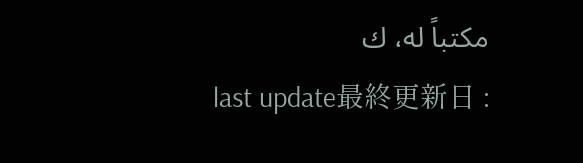مكتباً له، ك
last update最終更新日 :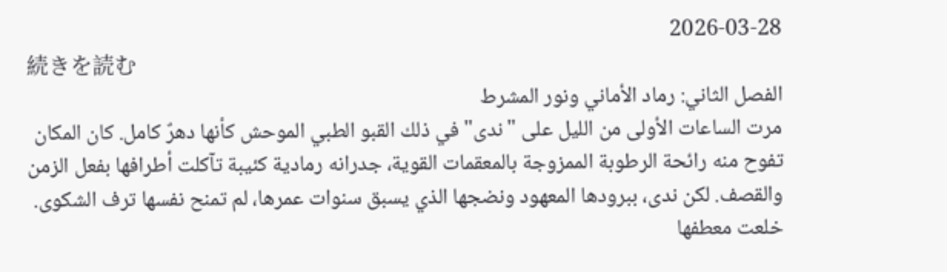2026-03-28
続きを読む
الفصل الثاني: رماد الأماني ونور المشرط
مرت الساعات الأولى من الليل على "ندى" في ذلك القبو الطبي الموحش كأنها دهرٌ كامل. كان المكان تفوح منه رائحة الرطوبة الممزوجة بالمعقمات القوية، جدرانه رمادية كئيبة تآكلت أطرافها بفعل الزمن والقصف. لكن ندى، ببرودها المعهود ونضجها الذي يسبق سنوات عمرها، لم تمنح نفسها ترف الشكوى. خلعت معطفها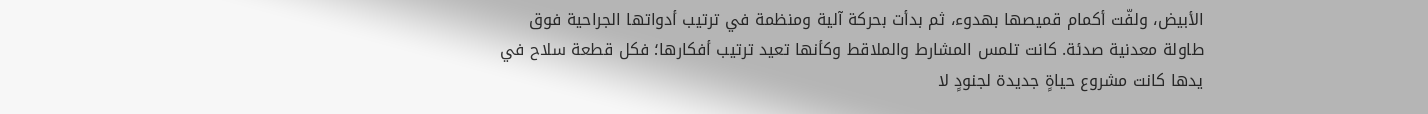الأبيض، ولفّت أكمام قميصها بهدوء، ثم بدأت بحركة آلية ومنظمة في ترتيب أدواتها الجراحية فوق طاولة معدنية صدئة. كانت تلمس المشارط والملاقط وكأنها تعيد ترتيب أفكارها؛ فكل قطعة سلاح في يدها كانت مشروع حياةٍ جديدة لجنودٍ لا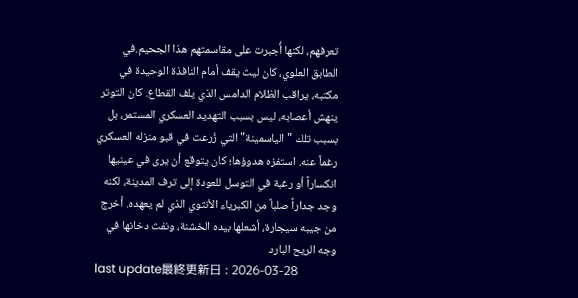تعرفهم، لكنها أُجبرت على مقاسمتهم هذا الجحيم.في الطابق العلوي، كان ليث يقف أمام النافذة الوحيدة في مكتبه، يراقب الظلام الدامس الذي يلف القطاع. كان التوتر ينهش أعصابه، ليس بسبب التهديد العسكري المستمر، بل بسبب تلك "الياسمينة" التي زُرعت في قبو منزله العسكري رغماً عنه. استفزه هدوؤها؛ كان يتوقع أن يرى في عينيها انكساراً أو رغبة في التوسل للعودة إلى ترف المدينة، لكنه وجد جداراً صلباً من الكبرياء الأنثوي الذي لم يعهده. أخرج من جيبه سيجارة، أشعلها بيده الخشنة، ونفث دخانها في وجه الريح البارد
last update最終更新日 : 2026-03-28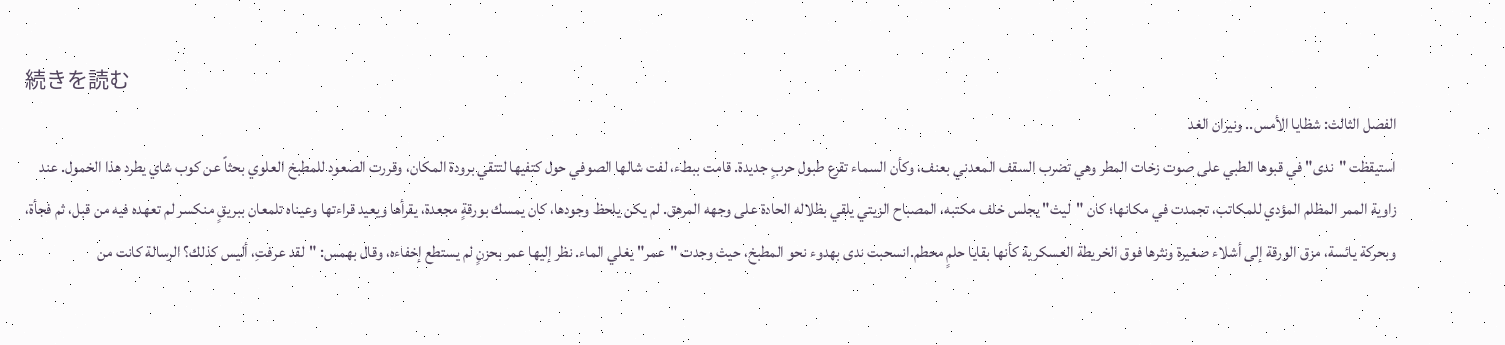続きを読む
الفصل الثالث: شظايا الأمس.. ونيران الغد
استيقظت "ندى" في قبوها الطبي على صوت زخات المطر وهي تضرب السقف المعدني بعنف، وكأن السماء تقرع طبول حربٍ جديدة. قامت ببطء، لفت شالها الصوفي حول كتفيها لتتقي برودة المكان، وقررت الصعود للمطبخ العلوي بحثاً عن كوب شاي يطرد هذا الخمول. عند زاوية الممر المظلم المؤدي للمكاتب، تجمدت في مكانها؛ كان "ليث" يجلس خلف مكتبه، المصباح الزيتي يلقي بظلاله الحادة على وجهه المرهق. لم يكن يلحظ وجودها، كان يمسك بورقةٍ مجعدة، يقرأها ويعيد قراءتها وعيناه تلمعان ببريقٍ منكسر لم تعهده فيه من قبل، ثم فجأة، وبحركة يائسة، مزق الورقة إلى أشلاء صغيرة ونثرها فوق الخريطة العسكرية كأنها بقايا حلمٍ محطم.انسحبت ندى بهدوء نحو المطبخ، حيث وجدت "عمر" يغلي الماء. نظر إليها عمر بحزنٍ لم يستطع إخفاءه، وقال بهمس: "لقد عرفتِ، أليس كذلك؟ الرسالة كانت من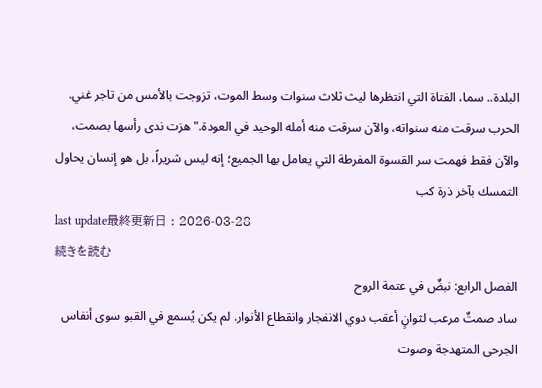البلدة.. سما، الفتاة التي انتظرها ليث ثلاث سنوات وسط الموت، تزوجت بالأمس من تاجر غني. الحرب سرقت منه سنواته، والآن سرقت منه أمله الوحيد في العودة."هزت ندى رأسها بصمت، والآن فقط فهمت سر القسوة المفرطة التي يعامل بها الجميع؛ إنه ليس شريراً، بل هو إنسان يحاول التمسك بآخر ذرة كب
last update最終更新日 : 2026-03-28
続きを読む
الفصل الرابع: نبضٌ في عتمة الروح
ساد صمتٌ مرعب لثوانٍ أعقب دوي الانفجار وانقطاع الأنوار. لم يكن يُسمع في القبو سوى أنفاس الجرحى المتهدجة وصوت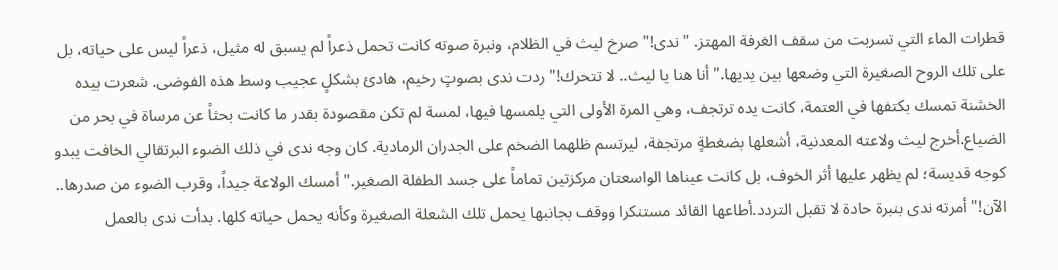قطرات الماء التي تسربت من سقف الغرفة المهتز. "ندى!" صرخ ليث في الظلام، ونبرة صوته كانت تحمل ذعراً لم يسبق له مثيل، ذعراً ليس على حياته، بل على تلك الروح الصغيرة التي وضعها بين يديها."أنا هنا يا ليث.. لا تتحرك!" ردت ندى بصوتٍ رخيم، هادئ بشكلٍ عجيب وسط هذه الفوضى. شعرت بيده الخشنة تمسك بكتفها في العتمة، كانت يده ترتجف، وهي المرة الأولى التي يلمسها فيها، لمسة لم تكن مقصودة بقدر ما كانت بحثاً عن مرساة في بحر من الضياع.أخرج ليث ولاعته المعدنية، أشعلها بضغطةٍ مرتجفة، ليرتسم ظلهما الضخم على الجدران الرمادية. كان وجه ندى في ذلك الضوء البرتقالي الخافت يبدو كوجه قديسة؛ لم يظهر عليها أثر الخوف، بل كانت عيناها الواسعتان مركزتين تماماً على جسد الطفلة الصغير."أمسك الولاعة جيداً، وقرب الضوء من صدرها.. الآن!" أمرته ندى بنبرة حادة لا تقبل التردد.أطاعها القائد مستنكرا ووقف بجانبها يحمل تلك الشعلة الصغيرة وكأنه يحمل حياته كلها. بدأت ندى بالعمل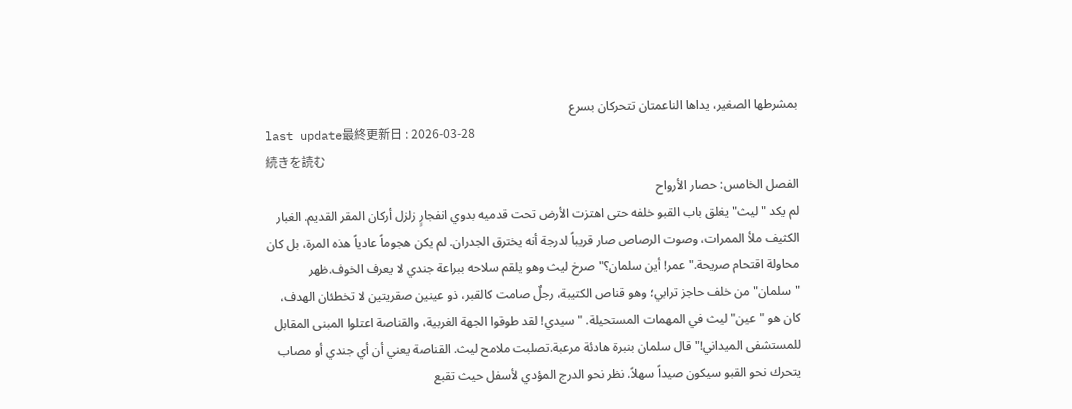بمشرطها الصغير، يداها الناعمتان تتحركان بسرع
last update最終更新日 : 2026-03-28
続きを読む
الفصل الخامس: حصار الأرواح
لم يكد "ليث" يغلق باب القبو خلفه حتى اهتزت الأرض تحت قدميه بدوي انفجارٍ زلزل أركان المقر القديم. الغبار الكثيف ملأ الممرات، وصوت الرصاص صار قريباً لدرجة أنه يخترق الجدران. لم يكن هجوماً عادياً هذه المرة، بل كان محاولة اقتحام صريحة."عمر! أين سلمان؟" صرخ ليث وهو يلقم سلاحه ببراعة جندي لا يعرف الخوف.ظهر "سلمان" من خلف حاجز ترابي؛ وهو قناص الكتيبة، رجلٌ صامت كالقبر، ذو عينين صقريتين لا تخطئان الهدف، كان هو "عين" ليث في المهمات المستحيلة. "سيدي! لقد طوقوا الجهة الغربية، والقناصة اعتلوا المبنى المقابل للمستشفى الميداني!" قال سلمان بنبرة هادئة مرعبة.تصلبت ملامح ليث. القناصة يعني أن أي جندي أو مصاب يتحرك نحو القبو سيكون صيداً سهلاً. نظر نحو الدرج المؤدي لأسفل حيث تقبع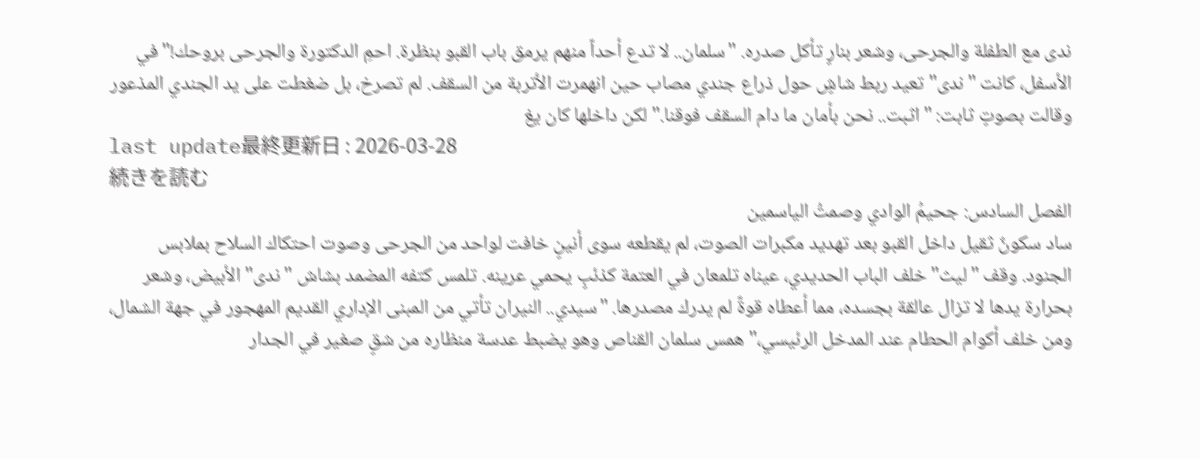ندى مع الطفلة والجرحى، وشعر بنارٍ تأكل صدره. "سلمان.. لا تدع أحداً منهم يرمق باب القبو بنظرة. احمِ الدكتورة والجرحى بروحك!"في الأسفل، كانت "ندى" تعيد ربط شاشٍ حول ذراع جندي مصاب حين انهمرت الأتربة من السقف. لم تصرخ، بل ضغطت على يد الجندي المذعور وقالت بصوتٍ ثابت: "اثبت.. نحن بأمان ما دام السقف فوقنا." لكن داخلها كان يغ
last update最終更新日 : 2026-03-28
続きを読む
الفصل السادس: جحيمُ الوادي وصمتُ الياسمين
ساد سكونٌ ثقيل داخل القبو بعد تهديد مكبرات الصوت، لم يقطعه سوى أنينٍ خافت لواحد من الجرحى وصوت احتكاك السلاح بملابس الجنود. وقف "ليث" خلف الباب الحديدي، عيناه تلمعان في العتمة كذئبٍ يحمي عرينه. تلمس كتفه المضمد بشاش "ندى" الأبيض، وشعر بحرارة يدها لا تزال عالقة بجسده، مما أعطاه قوةً لم يدرك مصدرها. "سيدي.. النيران تأتي من المبنى الإداري القديم المهجور في جهة الشمال، ومن خلف أكوام الحطام عند المدخل الرئيسي،" همس سلمان القناص وهو يضبط عدسة منظاره من شقٍ صغير في الجدار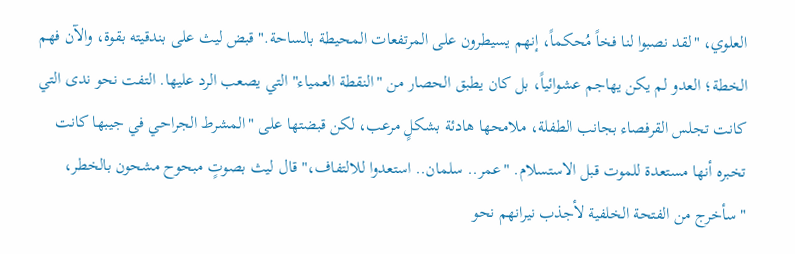العلوي، "لقد نصبوا لنا فخاً مُحكماً، إنهم يسيطرون على المرتفعات المحيطة بالساحة."قبض ليث على بندقيته بقوة، والآن فهم الخطة؛ العدو لم يكن يهاجم عشوائياً، بل كان يطبق الحصار من "النقطة العمياء" التي يصعب الرد عليها. التفت نحو ندى التي كانت تجلس القرفصاء بجانب الطفلة، ملامحها هادئة بشكلٍ مرعب، لكن قبضتها على "المشرط الجراحي في جيبها كانت تخبره أنها مستعدة للموت قبل الاستسلام. "عمر.. سلمان.. استعدوا للالتفاف،" قال ليث بصوتٍ مبحوح مشحون بالخطر، "سأخرج من الفتحة الخلفية لأجذب نيرانهم نحو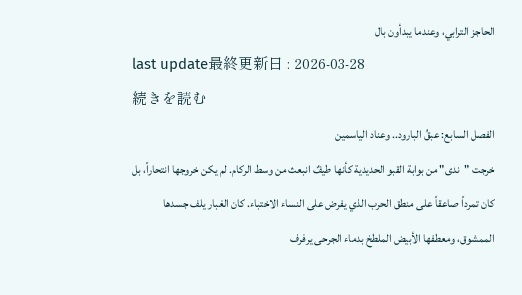الحاجز الترابي، وعندما يبدأون بال
last update最終更新日 : 2026-03-28
続きを読む
الفصل السابع: عبقُ البارود.. وعناد الياسمين
خرجت "ندى" من بوابة القبو الحديدية كأنها طيفٌ انبعث من وسط الركام. لم يكن خروجها انتحاراً، بل كان تمرداً صاعقاً على منطق الحرب الذي يفرض على النساء الاختباء. كان الغبار يلف جسدها الممشوق، ومعطفها الأبيض الملطخ بدماء الجرحى يرفرف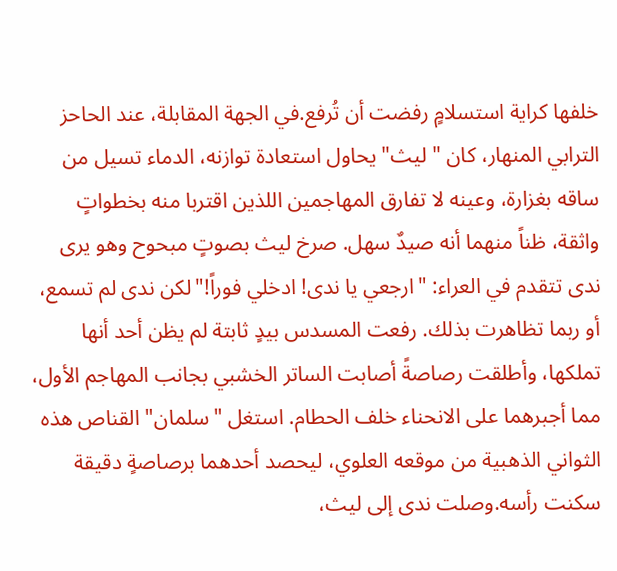خلفها كراية استسلامٍ رفضت أن تُرفع.في الجهة المقابلة، عند الحاحز الترابي المنهار، كان "ليث" يحاول استعادة توازنه، الدماء تسيل من ساقه بغزارة، وعينه لا تفارق المهاجمين اللذين اقتربا منه بخطواتٍ واثقة، ظناً منهما أنه صيدٌ سهل. صرخ ليث بصوتٍ مبحوح وهو يرى ندى تتقدم في العراء: "ارجعي يا ندى! ادخلي فوراً!"لكن ندى لم تسمع، أو ربما تظاهرت بذلك. رفعت المسدس بيدٍ ثابتة لم يظن أحد أنها تملكها، وأطلقت رصاصةً أصابت الساتر الخشبي بجانب المهاجم الأول، مما أجبرهما على الانحناء خلف الحطام. استغل "سلمان" القناص هذه الثواني الذهبية من موقعه العلوي، ليحصد أحدهما برصاصةٍ دقيقة سكنت رأسه.وصلت ندى إلى ليث،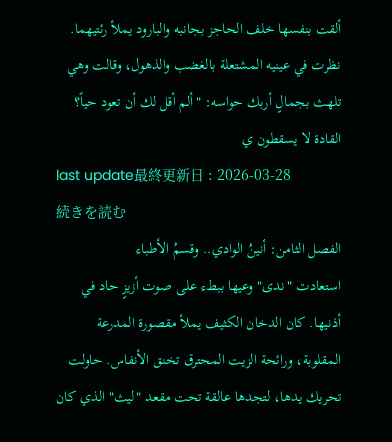ألقت بنفسها خلف الحاجز بجانبه والبارود يملأ رئتيهما. نظرت في عينيه المشتعلة بالغضب والذهول، وقالت وهي تلهث بجمالٍ أربك حواسه: "ألم أقل لك أن تعود حياً؟ القادة لا يسقطون ي
last update最終更新日 : 2026-03-28
続きを読む
الفصل الثامن: أنينُ الوادي.. وقسمُ الأطباء
استعادت "ندى" وعيها ببطء على صوت أزيزٍ حاد في أذنيها. كان الدخان الكثيف يملأ مقصورة المدرعة المقلوبة، ورائحة الزيت المحترق تخنق الأنفاس. حاولت تحريك يدها، لتجدها عالقة تحت مقعد "ليث" الذي كان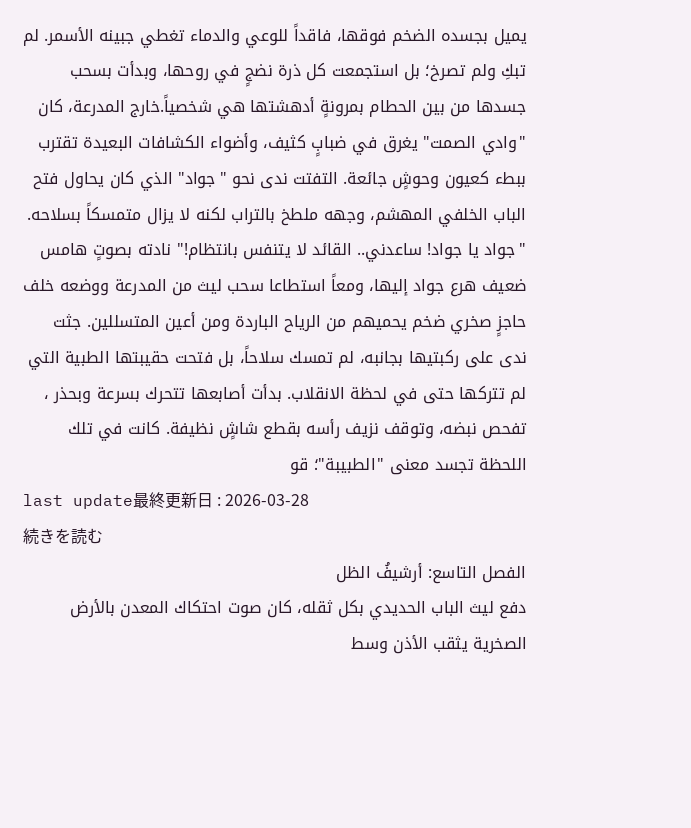يميل بجسده الضخم فوقها، فاقداً للوعي والدماء تغطي جبينه الأسمر. لم تبكِ ولم تصرخ؛ بل استجمعت كل ذرة نضجٍ في روحها، وبدأت بسحب جسدها من بين الحطام بمرونةٍ أدهشتها هي شخصياً.خارج المدرعة، كان "وادي الصمت" يغرق في ضبابٍ كثيف، وأضواء الكشافات البعيدة تقترب ببطء كعيون وحوشٍ جائعة. التفتت ندى نحو "جواد" الذي كان يحاول فتح الباب الخلفي المهشم، وجهه ملطخ بالتراب لكنه لا يزال متمسكاً بسلاحه. "جواد يا جواد! ساعدني.. القائد لا يتنفس بانتظام!" نادته بصوتٍ هامس ضعيف هرع جواد إليها، ومعاً استطاعا سحب ليث من المدرعة ووضعه خلف حاجزٍ صخري ضخم يحميهم من الرياح الباردة ومن أعين المتسللين. جثت ندى على ركبتيها بجانبه، لم تمسك سلاحاً، بل فتحت حقيبتها الطبية التي لم تتركها حتى في لحظة الانقلاب. بدأت أصابعها تتحرك بسرعة وبحذر ، تفحص نبضه، وتوقف نزيف رأسه بقطع شاشٍ نظيفة. كانت في تلك اللحظة تجسد معنى "الطبيبة"؛ قو
last update最終更新日 : 2026-03-28
続きを読む
الفصل التاسع: أرشيفُ الظل
دفع ليث الباب الحديدي بكل ثقله، كان صوت احتكاك المعدن بالأرض الصخرية يثقب الأذن وسط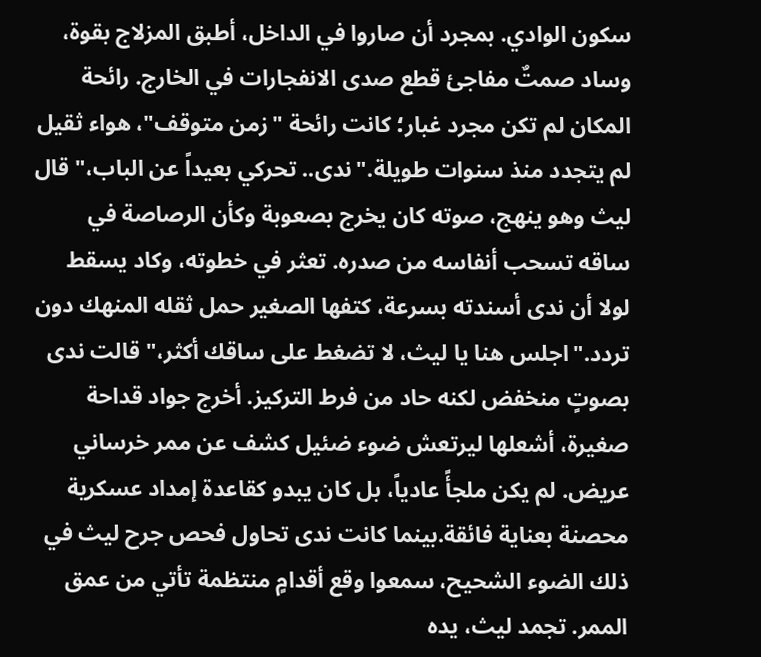سكون الوادي. بمجرد أن صاروا في الداخل، أطبق المزلاج بقوة، وساد صمتٌ مفاجئ قطع صدى الانفجارات في الخارج. رائحة المكان لم تكن مجرد غبار؛ كانت رائحة "زمن متوقف"، هواء ثقيل لم يتجدد منذ سنوات طويلة."ندى.. تحركي بعيداً عن الباب،" قال ليث وهو ينهج، صوته كان يخرج بصعوبة وكأن الرصاصة في ساقه تسحب أنفاسه من صدره. تعثر في خطوته، وكاد يسقط لولا أن ندى أسندته بسرعة، كتفها الصغير حمل ثقله المنهك دون تردد."اجلس هنا يا ليث، لا تضغط على ساقك أكثر،" قالت ندى بصوتٍ منخفض لكنه حاد من فرط التركيز. أخرج جواد قداحة صغيرة، أشعلها ليرتعش ضوء ضئيل كشف عن ممر خرساني عريض. لم يكن ملجأً عادياً، بل كان يبدو كقاعدة إمداد عسكرية محصنة بعناية فائقة.بينما كانت ندى تحاول فحص جرح ليث في ذلك الضوء الشحيح، سمعوا وقع أقدامٍ منتظمة تأتي من عمق الممر. تجمد ليث، يده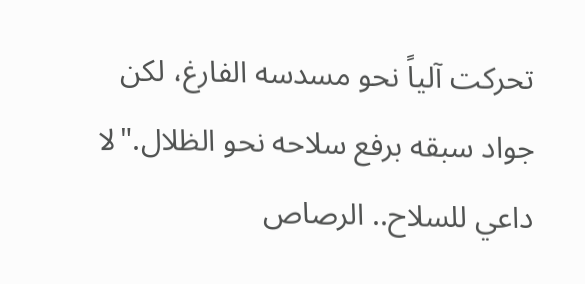تحركت آلياً نحو مسدسه الفارغ، لكن جواد سبقه برفع سلاحه نحو الظلال."لا داعي للسلاح.. الرصاص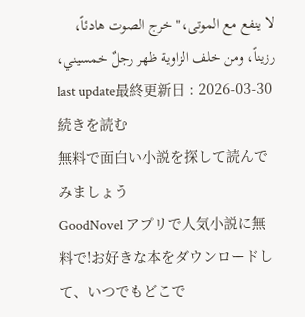لا ينفع مع الموتى،" خرج الصوت هادئاً، رزيناً، ومن خلف الزاوية ظهر رجلٌ خمسيني،
last update最終更新日 : 2026-03-30
続きを読む
無料で面白い小説を探して読んでみましょう
GoodNovel アプリで人気小説に無料で!お好きな本をダウンロードして、いつでもどこで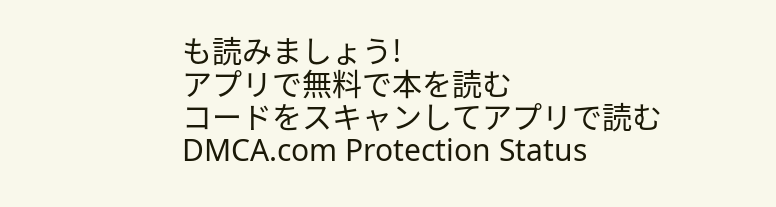も読みましょう!
アプリで無料で本を読む
コードをスキャンしてアプリで読む
DMCA.com Protection Status